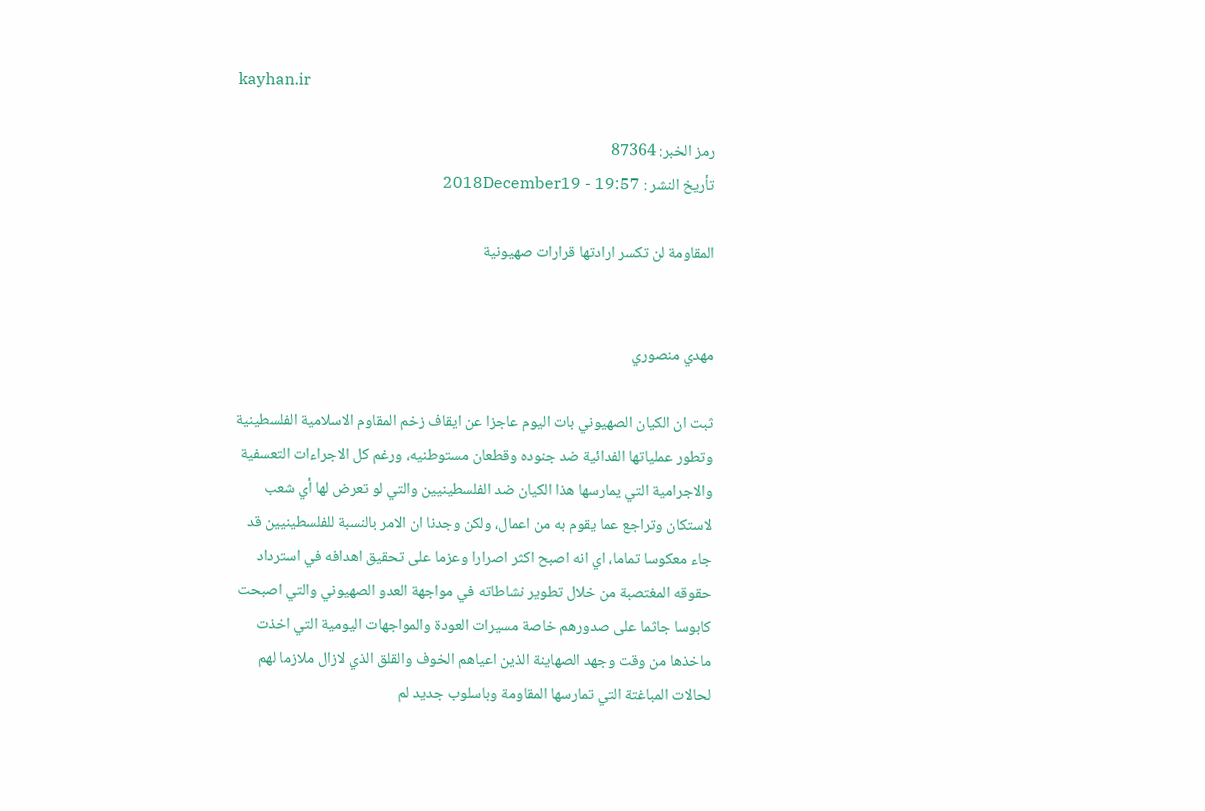kayhan.ir

رمز الخبر: 87364
تأريخ النشر : 2018December19 - 19:57

المقاومة لن تكسر ارادتها قرارات صهيونية


مهدي منصوري

ثبت ان الكيان الصهيوني بات اليوم عاجزا عن ايقاف زخم المقاوم الاسلامية الفلسطينية وتطور عملياتها الفدائية ضد جنوده وقطعان مستوطنيه، ورغم كل الاجراءات التعسفية والاجرامية التي يمارسها هذا الكيان ضد الفلسطينيين والتي لو تعرض لها أي شعب لاستكان وتراجع عما يقوم به من اعمال، ولكن وجدنا ان الامر بالنسبة للفلسطينيين قد جاء معكوسا تماما، اي انه اصبح اكثر اصرارا وعزما على تحقيق اهدافه في استرداد حقوقه المغتصبة من خلال تطوير نشاطاته في مواجهة العدو الصهيوني والتي اصبحت كابوسا جاثما على صدورهم خاصة مسيرات العودة والمواجهات اليومية التي اخذت ماخذها من وقت وجهد الصهاينة الذين اعياهم الخوف والقلق الذي لازال ملازما لهم لحالات المباغتة التي تمارسها المقاومة وباسلوب جديد لم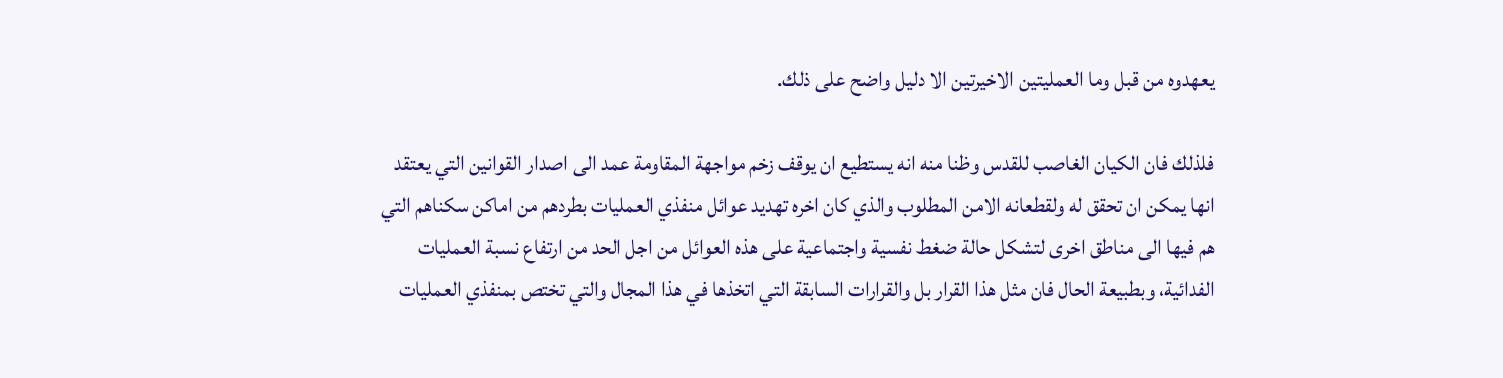يعهدوه من قبل وما العمليتين الاخيرتين الا دليل واضح على ذلك.

فلذلك فان الكيان الغاصب للقدس وظنا منه انه يستطيع ان يوقف زخم مواجهة المقاومة عمد الى اصدار القوانين التي يعتقد انها يمكن ان تحقق له ولقطعانه الامن المطلوب والذي كان اخره تهديد عوائل منفذي العمليات بطردهم من اماكن سكناهم التي هم فيها الى مناطق اخرى لتشكل حالة ضغط نفسية واجتماعية على هذه العوائل من اجل الحد من ارتفاع نسبة العمليات الفدائية، وبطبيعة الحال فان مثل هذا القرار بل والقرارات السابقة التي اتخذها في هذا المجال والتي تختص بمنفذي العمليات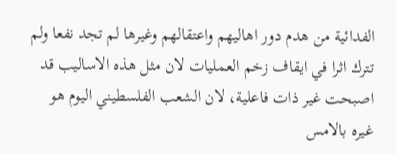الفدائية من هدم دور اهاليهم واعتقالهم وغيرها لم تجد نفعا ولم تترك اثرا في ايقاف زخم العمليات لان مثل هذه الاساليب قد اصبحت غير ذات فاعلية، لان الشعب الفلسطيني اليوم هو غيره بالامس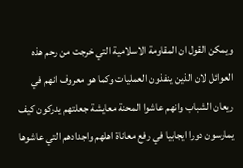ويمكن القول ان المقاومة الاسلامية التي خرجت من رحم هذه العوائل لان الذين ينفذون العمليات وكما هو معروف انهم في ريعان الشباب وانهم عاشوا المحنة معايشة جعلتهم يدركون كيف يمارسون دورا ايجابيا في رفع معاناة اهلهم واجدادهم التي عاشوها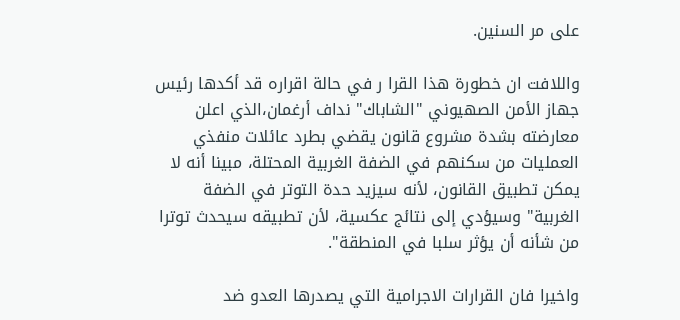على مر السنين.

واللافت ان خطورة هذا القرا ر في حالة اقراره قد أكدها رئيس جهاز الأمن الصهيوني "الشاباك" نداف أرغمان،الذي اعلن معارضته بشدة مشروع قانون يقضي بطرد عائلات منفذي العمليات من سكنهم في الضفة الغربية المحتلة، مبينا أنه لا يمكن تطبيق القانون، لأنه سيزيد حدة التوتر في الضفة الغربية" وسيؤدي إلى نتائج عكسية، لأن تطبيقه سيحدث توترا من شأنه أن يؤثر سلبا في المنطقة".

واخيرا فان القرارات الاجرامية التي يصدرها العدو ضد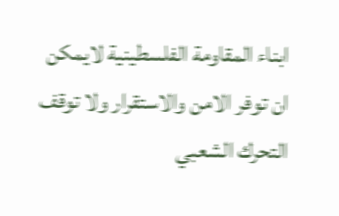ابناء المقاومة الفلسطينية لايمكن ان توفر الامن والاستقرار ولا توقف التحرك الشعبي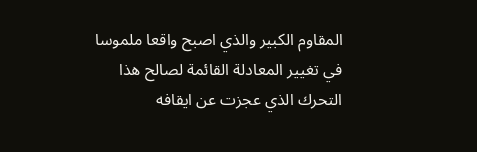المقاوم الكبير والذي اصبح واقعا ملموسا في تغيير المعادلة القائمة لصالح هذا التحرك الذي عجزت عن ايقافه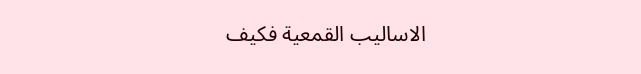الاساليب القمعية فكيف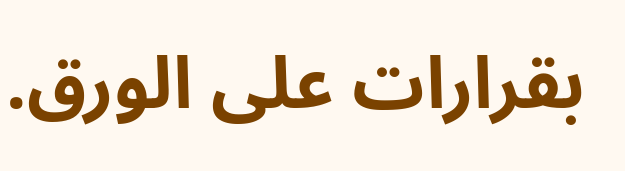بقرارات على الورق.